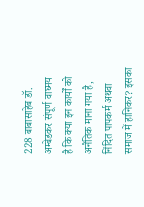228 बाबासाहेब डॉ. अम्बेडकर संपूर्ण वाघ्मय
है कि क्या इन कार्यों को अनैतिक माना गया है, निंदित पापकर्म अथवा समाज में हानिकर? इसका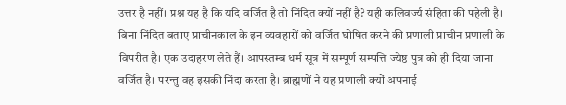उत्तर है नहीं। प्रश्न यह है कि यदि वर्जित है तो निंदित क्यों नहीं है? यही कलिवर्ज्य संहिता की पहेली है। बिना निंदित बताए प्राचीनकाल के इन व्यवहारों को वर्जित घोषित करने की प्रणाली प्राचीन प्रणाली के विपरीत है। एक उदाहरण लेते हैं। आपस्तम्ब धर्म सूत्र में सम्पूर्ण सम्पत्ति ज्येष्ठ पुत्र को ही दिया जाना वर्जित है। परन्तु वह इसकी निंदा करता है। ब्राह्मणों ने यह प्रणाली क्यों अपनाई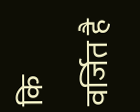कि वर्जित है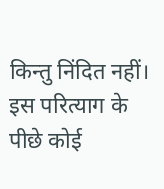किन्तु निंदित नहीं। इस परित्याग के पीछे कोई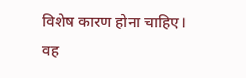विशेष कारण होना चाहिए। वह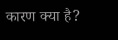कारण क्या है?